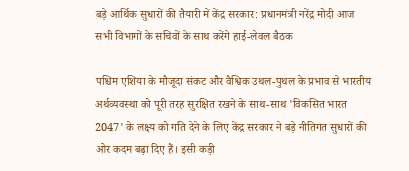बड़े आर्थिक सुधारों की तैयारी में केंद्र सरकार: प्रधानमंत्री नरेंद्र मोदी आज सभी विभागों के सचिवों के साथ करेंगे हाई-लेवल बैठक

पश्चिम एशिया के मौजूदा संकट और वैश्विक उथल-पुथल के प्रभाव से भारतीय अर्थव्यवस्था को पूरी तरह सुरक्षित रखने के साथ-साथ 'विकसित भारत 2047' के लक्ष्य को गति देने के लिए केंद्र सरकार ने बड़े नीतिगत सुधारों की ओर कदम बढ़ा दिए हैं। इसी कड़ी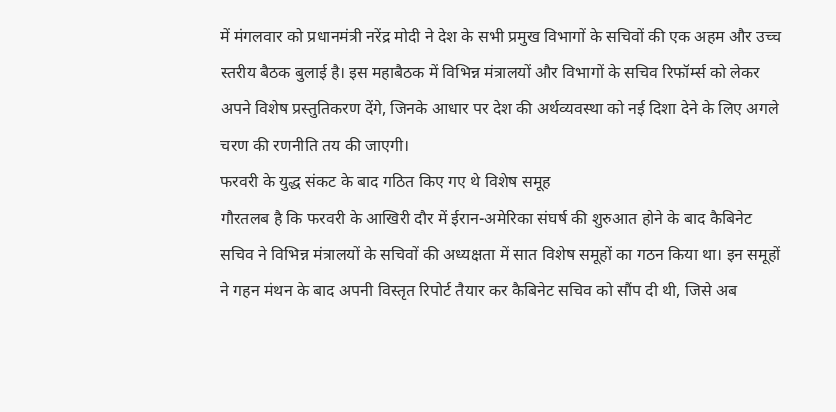में मंगलवार को प्रधानमंत्री नरेंद्र मोदी ने देश के सभी प्रमुख विभागों के सचिवों की एक अहम और उच्च स्तरीय बैठक बुलाई है। इस महाबैठक में विभिन्न मंत्रालयों और विभागों के सचिव रिफॉर्म्स को लेकर अपने विशेष प्रस्तुतिकरण देंगे, जिनके आधार पर देश की अर्थव्यवस्था को नई दिशा देने के लिए अगले चरण की रणनीति तय की जाएगी।
फरवरी के युद्ध संकट के बाद गठित किए गए थे विशेष समूह
गौरतलब है कि फरवरी के आखिरी दौर में ईरान-अमेरिका संघर्ष की शुरुआत होने के बाद कैबिनेट सचिव ने विभिन्न मंत्रालयों के सचिवों की अध्यक्षता में सात विशेष समूहों का गठन किया था। इन समूहों ने गहन मंथन के बाद अपनी विस्तृत रिपोर्ट तैयार कर कैबिनेट सचिव को सौंप दी थी, जिसे अब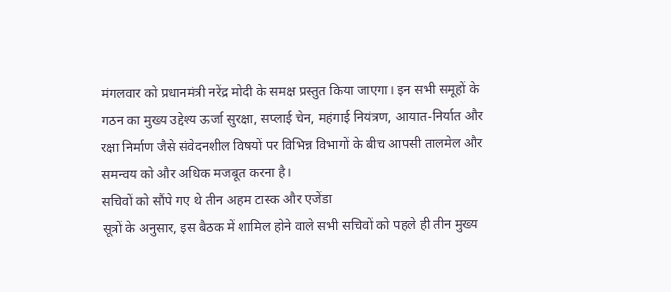मंगलवार को प्रधानमंत्री नरेंद्र मोदी के समक्ष प्रस्तुत किया जाएगा। इन सभी समूहों के गठन का मुख्य उद्देश्य ऊर्जा सुरक्षा, सप्लाई चेन, महंगाई नियंत्रण, आयात-निर्यात और रक्षा निर्माण जैसे संवेदनशील विषयों पर विभिन्न विभागों के बीच आपसी तालमेल और समन्वय को और अधिक मजबूत करना है।
सचिवों को सौंपे गए थे तीन अहम टास्क और एजेंडा
सूत्रों के अनुसार, इस बैठक में शामिल होने वाले सभी सचिवों को पहले ही तीन मुख्य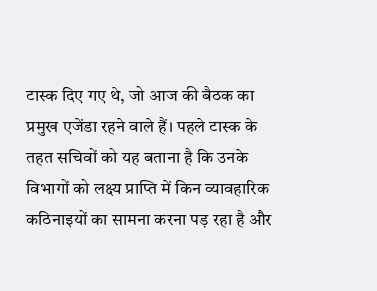टास्क दिए गए थे, जो आज की बैठक का प्रमुख एजेंडा रहने वाले हैं। पहले टास्क के तहत सचिवों को यह बताना है कि उनके विभागों को लक्ष्य प्राप्ति में किन व्यावहारिक कठिनाइयों का सामना करना पड़ रहा है और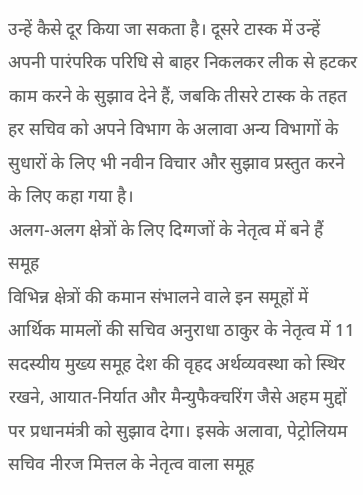उन्हें कैसे दूर किया जा सकता है। दूसरे टास्क में उन्हें अपनी पारंपरिक परिधि से बाहर निकलकर लीक से हटकर काम करने के सुझाव देने हैं, जबकि तीसरे टास्क के तहत हर सचिव को अपने विभाग के अलावा अन्य विभागों के सुधारों के लिए भी नवीन विचार और सुझाव प्रस्तुत करने के लिए कहा गया है।
अलग-अलग क्षेत्रों के लिए दिग्गजों के नेतृत्व में बने हैं समूह
विभिन्न क्षेत्रों की कमान संभालने वाले इन समूहों में आर्थिक मामलों की सचिव अनुराधा ठाकुर के नेतृत्व में 11 सदस्यीय मुख्य समूह देश की वृहद अर्थव्यवस्था को स्थिर रखने, आयात-निर्यात और मैन्युफैक्चरिंग जैसे अहम मुद्दों पर प्रधानमंत्री को सुझाव देगा। इसके अलावा, पेट्रोलियम सचिव नीरज मित्तल के नेतृत्व वाला समूह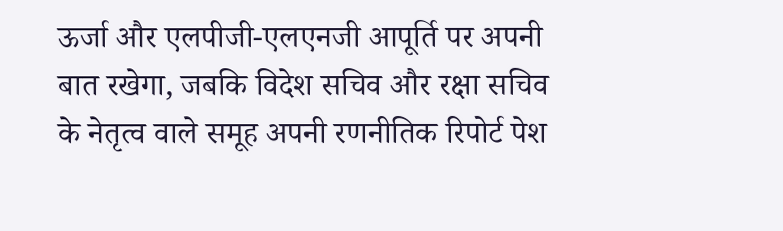ऊर्जा और एलपीजी-एलएनजी आपूर्ति पर अपनी बात रखेगा, जबकि विदेश सचिव और रक्षा सचिव के नेतृत्व वाले समूह अपनी रणनीतिक रिपोर्ट पेश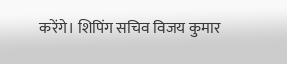करेंगे। शिपिंग सचिव विजय कुमार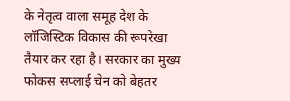के नेतृत्व वाला समूह देश के लॉजिस्टिक विकास की रूपरेखा तैयार कर रहा है। सरकार का मुख्य फोकस सप्लाई चेन को बेहतर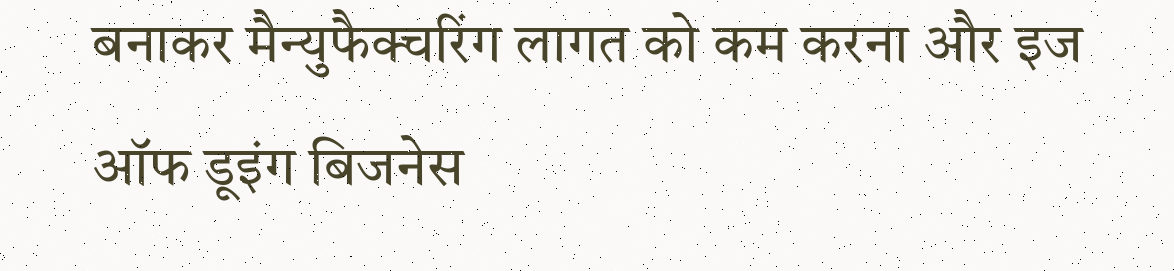बनाकर मैन्युफैक्चरिंग लागत को कम करना और इज ऑफ डूइंग बिजनेस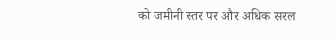को जमीनी स्तर पर और अधिक सरल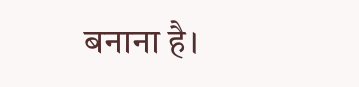बनाना है।